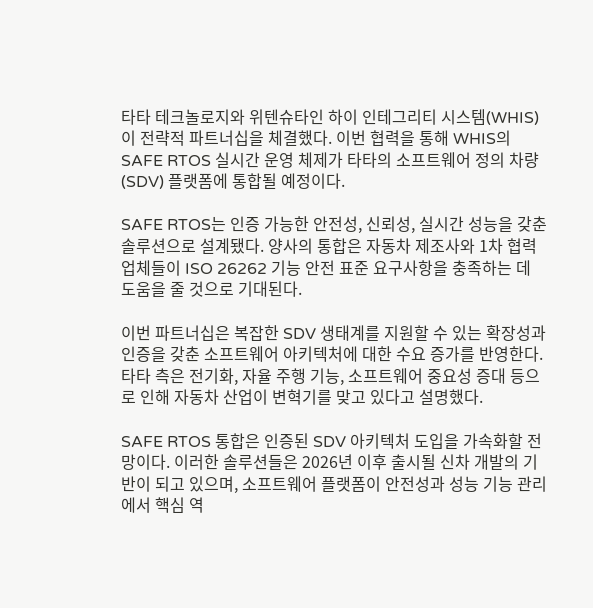타타 테크놀로지와 위텐슈타인 하이 인테그리티 시스템(WHIS)이 전략적 파트너십을 체결했다. 이번 협력을 통해 WHIS의 SAFE RTOS 실시간 운영 체제가 타타의 소프트웨어 정의 차량(SDV) 플랫폼에 통합될 예정이다.

SAFE RTOS는 인증 가능한 안전성, 신뢰성, 실시간 성능을 갖춘 솔루션으로 설계됐다. 양사의 통합은 자동차 제조사와 1차 협력업체들이 ISO 26262 기능 안전 표준 요구사항을 충족하는 데 도움을 줄 것으로 기대된다.

이번 파트너십은 복잡한 SDV 생태계를 지원할 수 있는 확장성과 인증을 갖춘 소프트웨어 아키텍처에 대한 수요 증가를 반영한다. 타타 측은 전기화, 자율 주행 기능, 소프트웨어 중요성 증대 등으로 인해 자동차 산업이 변혁기를 맞고 있다고 설명했다.

SAFE RTOS 통합은 인증된 SDV 아키텍처 도입을 가속화할 전망이다. 이러한 솔루션들은 2026년 이후 출시될 신차 개발의 기반이 되고 있으며, 소프트웨어 플랫폼이 안전성과 성능 기능 관리에서 핵심 역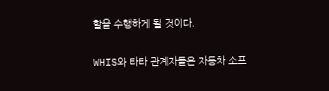할을 수행하게 될 것이다.

WHIS와 타타 관계자들은 자동차 소프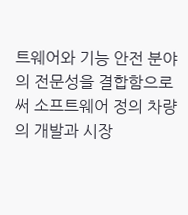트웨어와 기능 안전 분야의 전문성을 결합함으로써 소프트웨어 정의 차량의 개발과 시장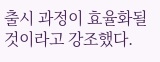출시 과정이 효율화될 것이라고 강조했다.